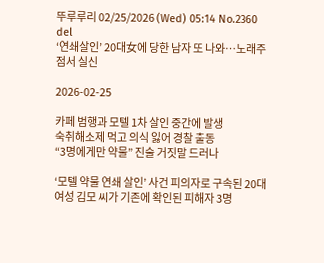뚜루루리 02/25/2026 (Wed) 05:14 No.2360 del
‘연쇄살인’ 20대女에 당한 남자 또 나와…노래주점서 실신

2026-02-25

카페 범행과 모텔 1차 살인 중간에 발생
숙취해소제 먹고 의식 잃어 경찰 출동
“3명에게만 약물” 진술 거짓말 드러나

‘모텔 약물 연쇄 살인’ 사건 피의자로 구속된 20대 여성 김모 씨가 기존에 확인된 피해자 3명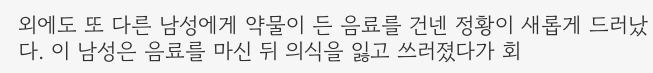외에도 또 다른 남성에게 약물이 든 음료를 건넨 정황이 새롭게 드러났다. 이 남성은 음료를 마신 뒤 의식을 잃고 쓰러졌다가 회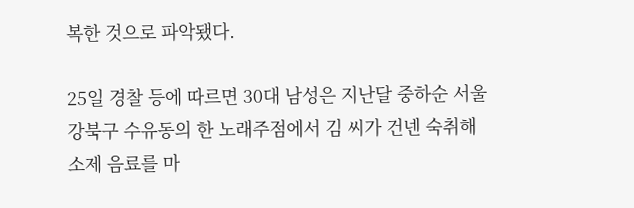복한 것으로 파악됐다.

25일 경찰 등에 따르면 30대 남성은 지난달 중하순 서울 강북구 수유동의 한 노래주점에서 김 씨가 건넨 숙취해소제 음료를 마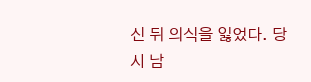신 뒤 의식을 잃었다. 당시 남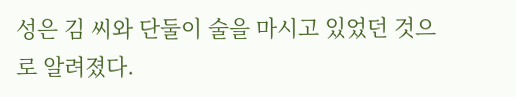성은 김 씨와 단둘이 술을 마시고 있었던 것으로 알려졌다.